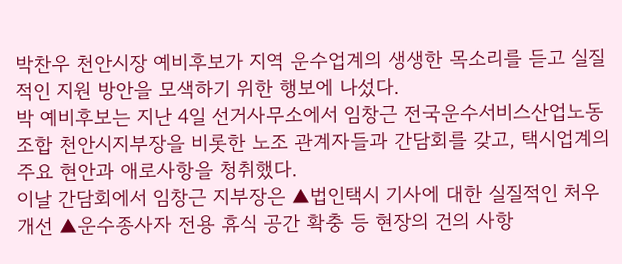박찬우 천안시장 예비후보가 지역 운수업계의 생생한 목소리를 듣고 실질적인 지원 방안을 모색하기 위한 행보에 나섰다.
박 예비후보는 지난 4일 선거사무소에서 임창근 전국운수서비스산업노동조합 천안시지부장을 비롯한 노조 관계자들과 간담회를 갖고, 택시업계의 주요 현안과 애로사항을 청취했다.
이날 간담회에서 임창근 지부장은 ▲법인택시 기사에 대한 실질적인 처우 개선 ▲운수종사자 전용 휴식 공간 확충 등 현장의 건의 사항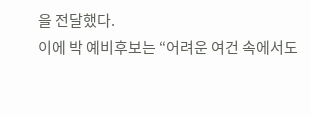을 전달했다.
이에 박 예비후보는 “어려운 여건 속에서도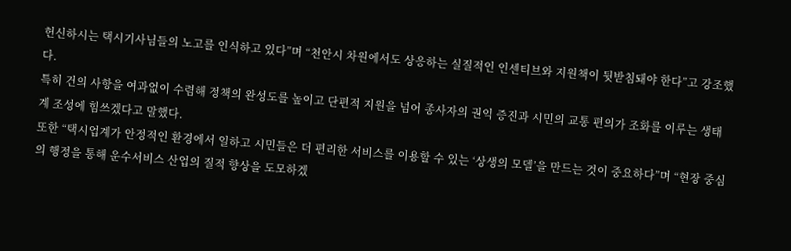헌신하시는 택시기사님들의 노고를 인식하고 있다”며 “천안시 차원에서도 상응하는 실질적인 인센티브와 지원책이 뒷받침돼야 한다”고 강조했다.
특히 건의 사항을 여과없이 수렴해 정책의 완성도를 높이고 단편적 지원을 넘어 종사자의 권익 증진과 시민의 교통 편의가 조화를 이루는 생태계 조성에 힘쓰겠다고 말했다.
또한 “택시업계가 안정적인 환경에서 일하고 시민들은 더 편리한 서비스를 이용할 수 있는 ‘상생의 모델’을 만드는 것이 중요하다”며 “현장 중심의 행정을 통해 운수서비스 산업의 질적 향상을 도모하겠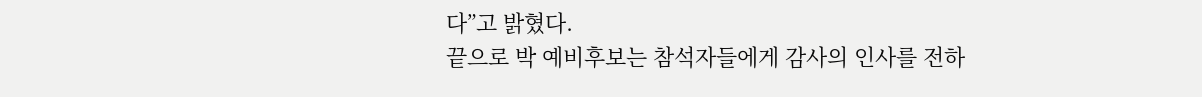다”고 밝혔다.
끝으로 박 예비후보는 참석자들에게 감사의 인사를 전하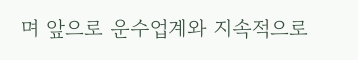며 앞으로 운수업계와 지속적으로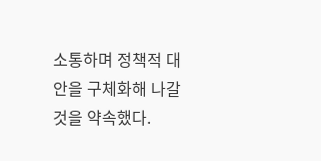소통하며 정책적 대안을 구체화해 나갈 것을 약속했다.